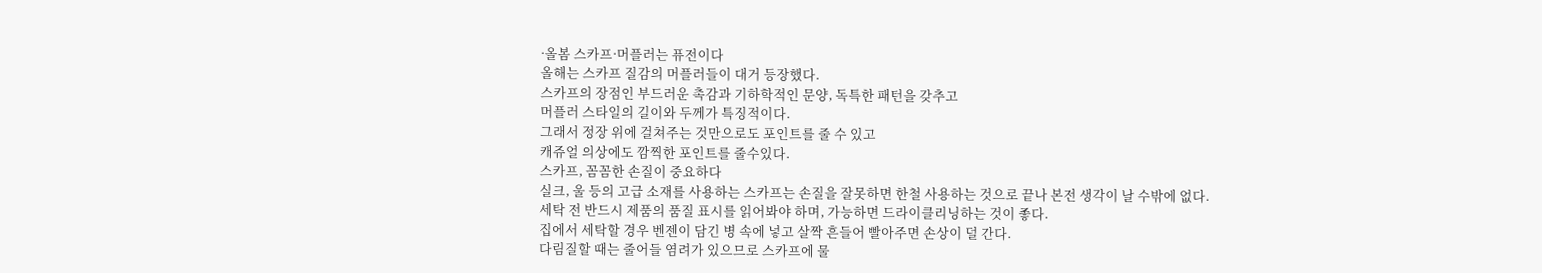·올봄 스카프·머플러는 퓨전이다
올해는 스카프 질감의 머플러들이 대거 등장했다.
스카프의 장점인 부드러운 촉감과 기하학적인 문양, 독특한 패턴을 갖추고
머플러 스타일의 길이와 두께가 특징적이다.
그래서 정장 위에 걸쳐주는 것만으로도 포인트를 줄 수 있고
캐쥬얼 의상에도 깜찍한 포인트를 줄수있다.
스카프, 꼼꼼한 손질이 중요하다
실크, 울 등의 고급 소재를 사용하는 스카프는 손질을 잘못하면 한철 사용하는 것으로 끝나 본전 생각이 날 수밖에 없다.
세탁 전 반드시 제품의 품질 표시를 읽어봐야 하며, 가능하면 드라이클리닝하는 것이 좋다.
집에서 세탁할 경우 벤젠이 담긴 병 속에 넣고 살짝 흔들어 빨아주면 손상이 덜 간다.
다림질할 때는 줄어들 염려가 있으므로 스카프에 물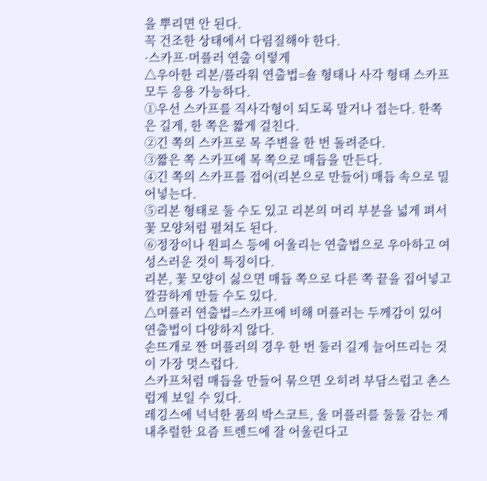을 뿌리면 안 된다.
꼭 건조한 상태에서 다림질해야 한다.
·스카프·머플러 연출 이렇게
△우아한 리본/플라워 연출법=숄 형태나 사각 형태 스카프 모두 응용 가능하다.
①우선 스카프를 직사각형이 되도록 말거나 접는다. 한쪽은 길게, 한 쪽은 짧게 걸친다.
②긴 쪽의 스카프로 목 주변을 한 번 돌려준다.
③짧은 쪽 스카프에 목 쪽으로 매듭을 만든다.
④긴 쪽의 스카프를 접어(리본으로 만들어) 매듭 속으로 밀어넣는다.
⑤리본 형태로 둘 수도 있고 리본의 머리 부분을 넓게 펴서 꽃 모양처럼 펼쳐도 된다.
⑥정장이나 원피스 등에 어울리는 연출법으로 우아하고 여성스러운 것이 특징이다.
리본, 꽃 모양이 싫으면 매듭 쪽으로 다른 쪽 끝을 집어넣고 깔끔하게 만들 수도 있다.
△머플러 연출법=스카프에 비해 머플러는 두께감이 있어 연출법이 다양하지 않다.
손뜨개로 짠 머플러의 경우 한 번 둘러 길게 늘어뜨리는 것이 가장 멋스럽다.
스카프처럼 매듭을 만들어 묶으면 오히려 부담스럽고 촌스럽게 보일 수 있다.
레깅스에 넉넉한 품의 박스코트, 울 머플러를 둘둘 감는 게 내추럴한 요즘 트렌드에 잘 어울린다고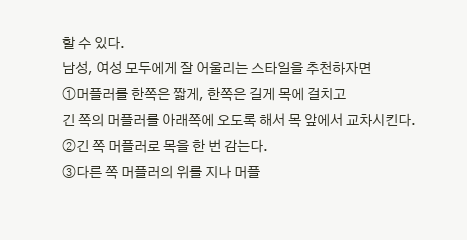할 수 있다.
남성, 여성 모두에게 잘 어울리는 스타일을 추천하자면
①머플러를 한쪽은 짧게, 한쪽은 길게 목에 걸치고
긴 쪽의 머플러를 아래쪽에 오도록 해서 목 앞에서 교차시킨다.
②긴 쪽 머플러로 목을 한 번 감는다.
③다른 쪽 머플러의 위를 지나 머플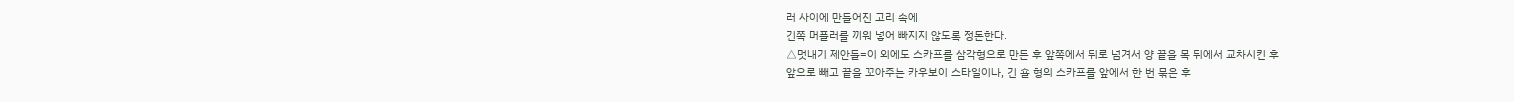러 사이에 만들어진 고리 속에
긴쪽 머플러를 끼워 넣어 빠지지 않도록 정돈한다.
△멋내기 제안들=이 외에도 스카프를 삼각형으로 만든 후 앞쪽에서 뒤로 넘겨서 양 끝을 목 뒤에서 교차시킨 후
앞으로 빼고 끝을 꼬아주는 카우보이 스타일이나, 긴 숄 형의 스카프를 앞에서 한 번 묶은 후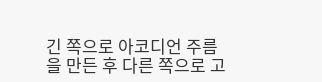긴 쪽으로 아코디언 주름을 만든 후 다른 쪽으로 고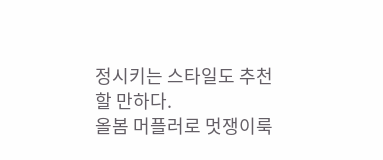정시키는 스타일도 추천할 만하다.
올봄 머플러로 멋쟁이룩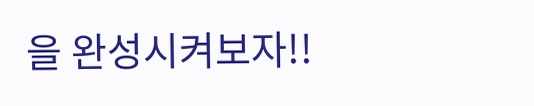을 완성시켜보자!!